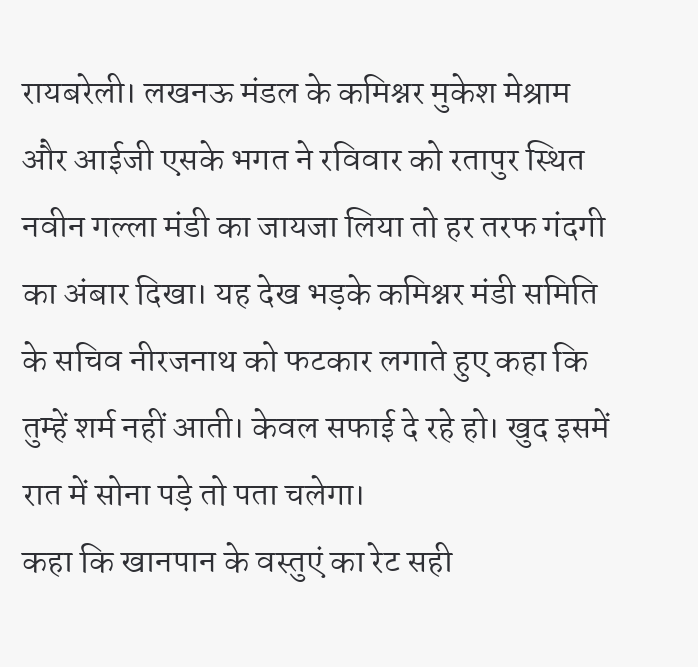रायबरेली। लखनऊ मंडल के कमिश्नर मुकेश मेश्राम और आईजी एसके भगत ने रविवार को रतापुर स्थित नवीन गल्ला मंडी का जायजा लिया तो हर तरफ गंदगी का अंबार दिखा। यह देख भड़के कमिश्नर मंडी समिति के सचिव नीरजनाथ को फटकार लगाते हुए कहा कि तुम्हें शर्म नहीं आती। केवल सफाई दे रहे हो। खुद इसमें रात में सोना पड़े तो पता चलेगा।
कहा कि खानपान के वस्तुएं का रेट सही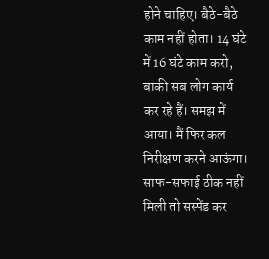होने चाहिए। बैठे-बैठे काम नहीं होता। 14 घंटे में 16 घंटे काम करो, बाकी सब लोग कार्य कर रहे हैं। समझ में आया। मैं फिर कल निरीक्षण करने आऊंगा। साफ-सफाई ठीक नहीं मिली तो सस्पेंड कर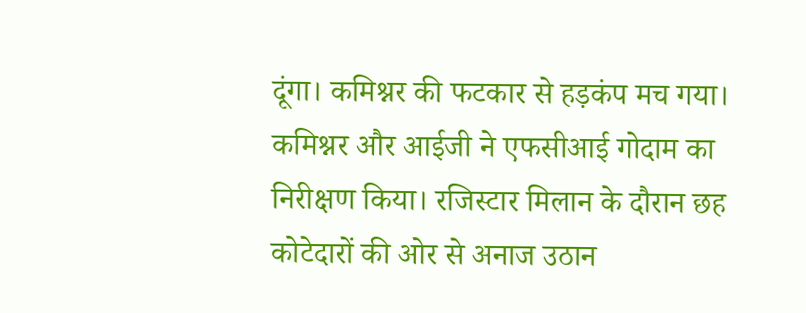दूंगा। कमिश्नर की फटकार से हड़कंप मच गया। कमिश्नर और आईजी ने एफसीआई गोदाम का निरीक्षण किया। रजिस्टार मिलान के दौरान छह कोटेदारों की ओर से अनाज उठान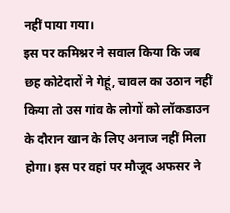नहीं पाया गया।
इस पर कमिश्नर ने सवाल किया कि जब छह कोटेदारों ने गेहूं, चावल का उठान नहीं किया तो उस गांव के लोगों को लॉकडाउन के दौरान खान के लिए अनाज नहीं मिला होगा। इस पर वहां पर मौजूद अफसर ने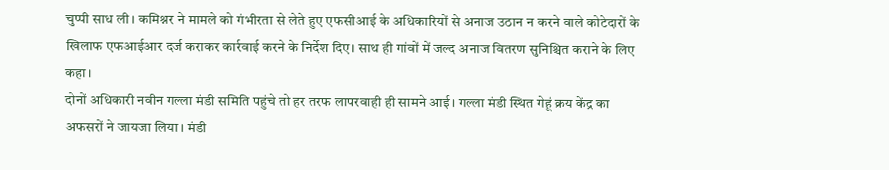चुप्पी साध ली। कमिश्नर ने मामले को गंभीरता से लेते हुए एफसीआई के अधिकारियों से अनाज उठान न करने वाले कोटेदारों के खिलाफ एफआईआर दर्ज कराकर कार्रवाई करने के निर्देश दिए। साथ ही गांवों में जल्द अनाज वितरण सुनिश्चित कराने के लिए कहा।
दोनों अधिकारी नवीन गल्ला मंडी समिति पहुंचे तो हर तरफ लापरवाही ही सामने आई। गल्ला मंडी स्थित गेहूं क्रय केंद्र का अफसरों ने जायजा लिया। मंडी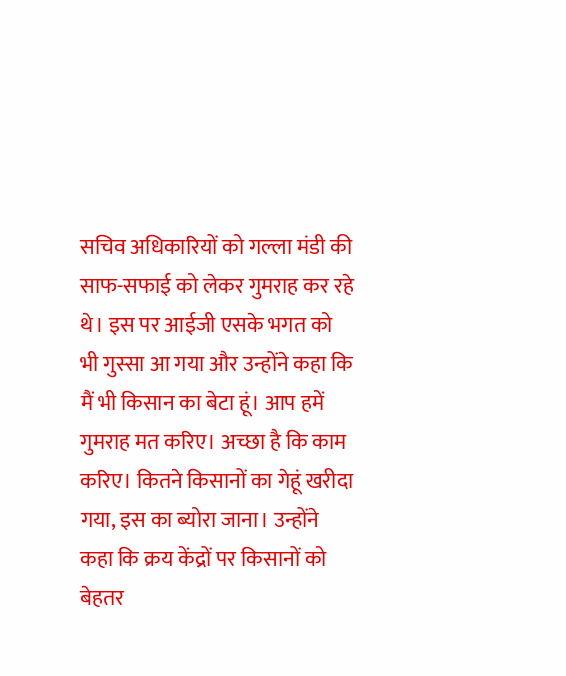सचिव अधिकारियों को गल्ला मंडी की साफ-सफाई को लेकर गुमराह कर रहे थे। इस पर आईजी एसके भगत को भी गुस्सा आ गया और उन्होंने कहा कि मैं भी किसान का बेटा हूं। आप हमें गुमराह मत करिए। अच्छा है कि काम करिए। कितने किसानों का गेहूं खरीदा गया, इस का ब्योरा जाना। उन्होंने कहा कि क्रय केंद्रों पर किसानों को बेहतर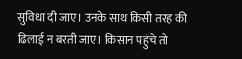सुविधा दी जाए। उनके साथ किसी तरह की ढिलाई न बरती जाए। किसान पहुंचे तो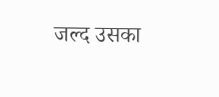जल्द उसका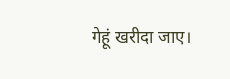गेहूं खरीदा जाए।